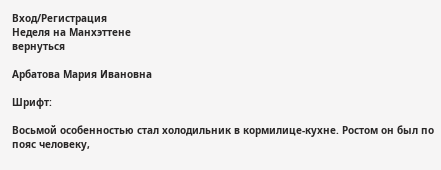Вход/Регистрация
Неделя на Манхэттене
вернуться

Арбатова Мария Ивановна

Шрифт:

Восьмой особенностью стал холодильник в кормилице-кухне. Ростом он был по пояс человеку,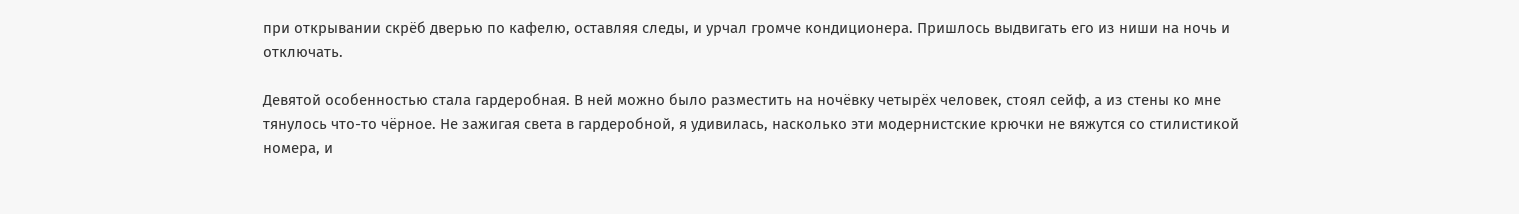при открывании скрёб дверью по кафелю, оставляя следы, и урчал громче кондиционера. Пришлось выдвигать его из ниши на ночь и отключать.

Девятой особенностью стала гардеробная. В ней можно было разместить на ночёвку четырёх человек, стоял сейф, а из стены ко мне тянулось что-то чёрное. Не зажигая света в гардеробной, я удивилась, насколько эти модернистские крючки не вяжутся со стилистикой номера, и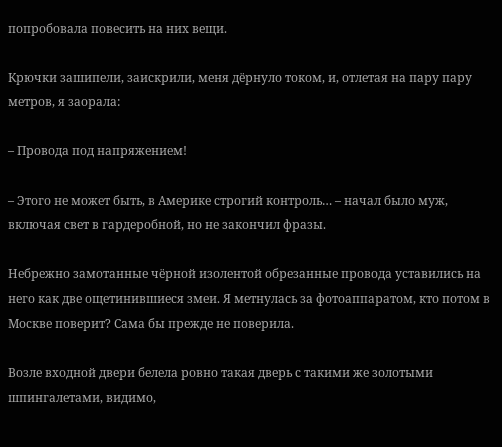попробовала повесить на них вещи.

Крючки зашипели, заискрили, меня дёрнуло током, и, отлетая на пару пару метров, я заорала:

– Провода под напряжением!

– Этого не может быть, в Америке строгий контроль… – начал было муж, включая свет в гардеробной, но не закончил фразы.

Небрежно замотанные чёрной изолентой обрезанные провода уставились на него как две ощетинившиеся змеи. Я метнулась за фотоаппаратом, кто потом в Москве поверит? Сама бы прежде не поверила.

Возле входной двери белела ровно такая дверь с такими же золотыми шпингалетами, видимо,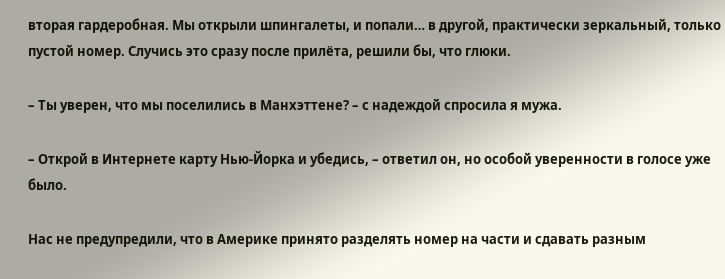вторая гардеробная. Мы открыли шпингалеты, и попали… в другой, практически зеркальный, только пустой номер. Случись это сразу после прилёта, решили бы, что глюки.

– Ты уверен, что мы поселились в Манхэттене? – с надеждой спросила я мужа.

– Открой в Интернете карту Нью-Йорка и убедись, – ответил он, но особой уверенности в голосе уже было.

Нас не предупредили, что в Америке принято разделять номер на части и сдавать разным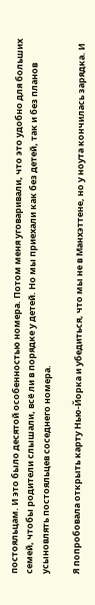постояльцам. И это было десятой особенностью номера. Потом меня уговаривали, что это удобно для больших семей, чтобы родители слышали, всё ли в порядке у детей. Но мы приехали как без детей, так и без планов усыновлять постояльцев соседнего номера.

Я попробовала открыть карту Нью-Йорка и убедиться, что мы не в Манхэттене, но у ноута кончилась зарядка. И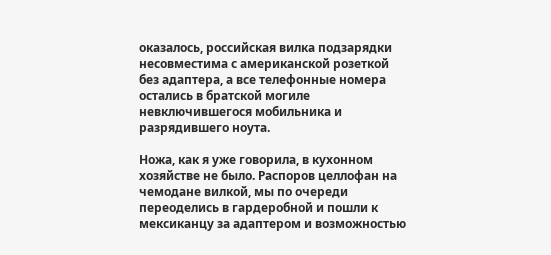оказалось, российская вилка подзарядки несовместима с американской розеткой без адаптера, а все телефонные номера остались в братской могиле невключившегося мобильника и разрядившего ноута.

Ножа, как я уже говорила, в кухонном хозяйстве не было. Распоров целлофан на чемодане вилкой, мы по очереди переоделись в гардеробной и пошли к мексиканцу за адаптером и возможностью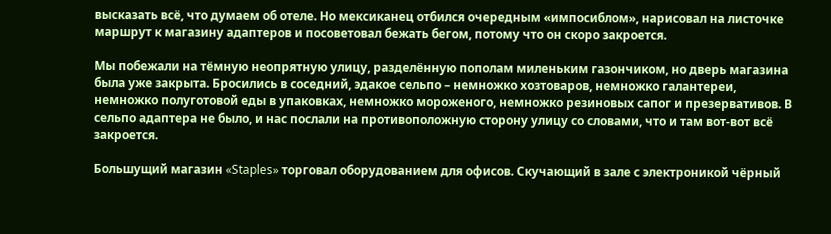высказать всё, что думаем об отеле. Но мексиканец отбился очередным «импосиблом», нарисовал на листочке маршрут к магазину адаптеров и посоветовал бежать бегом, потому что он скоро закроется.

Мы побежали на тёмную неопрятную улицу, разделённую пополам миленьким газончиком, но дверь магазина была уже закрыта. Бросились в соседний, эдакое сельпо – немножко хозтоваров, немножко галантереи, немножко полуготовой еды в упаковках, немножко мороженого, немножко резиновых сапог и презервативов. В сельпо адаптера не было, и нас послали на противоположную сторону улицу со словами, что и там вот-вот всё закроется.

Большущий магазин «Staples» торговал оборудованием для офисов. Скучающий в зале с электроникой чёрный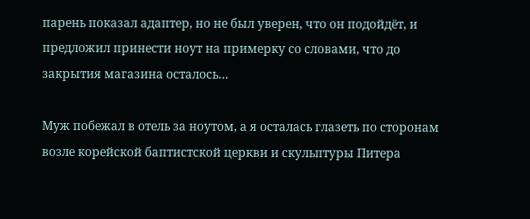парень показал адаптер, но не был уверен, что он подойдёт, и предложил принести ноут на примерку со словами, что до закрытия магазина осталось…

Муж побежал в отель за ноутом, а я осталась глазеть по сторонам возле корейской баптистской церкви и скульптуры Питера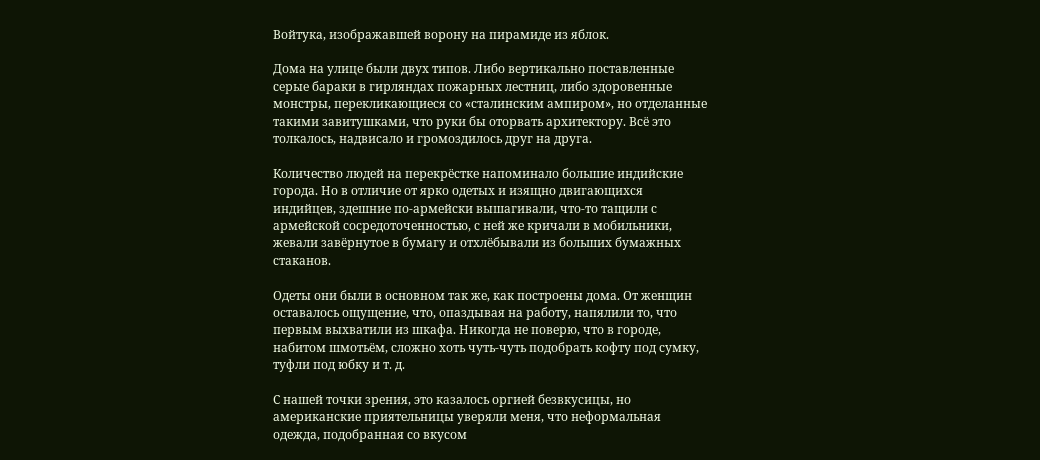Войтука, изображавшей ворону на пирамиде из яблок.

Дома на улице были двух типов. Либо вертикально поставленные серые бараки в гирляндах пожарных лестниц, либо здоровенные монстры, перекликающиеся со «сталинским ампиром», но отделанные такими завитушками, что руки бы оторвать архитектору. Всё это толкалось, надвисало и громоздилось друг на друга.

Количество людей на перекрёстке напоминало большие индийские города. Но в отличие от ярко одетых и изящно двигающихся индийцев, здешние по-армейски вышагивали, что-то тащили с армейской сосредоточенностью, с ней же кричали в мобильники, жевали завёрнутое в бумагу и отхлёбывали из больших бумажных стаканов.

Одеты они были в основном так же, как построены дома. От женщин оставалось ощущение, что, опаздывая на работу, напялили то, что первым выхватили из шкафа. Никогда не поверю, что в городе, набитом шмотьём, сложно хоть чуть-чуть подобрать кофту под сумку, туфли под юбку и т. д.

С нашей точки зрения, это казалось оргией безвкусицы, но американские приятельницы уверяли меня, что неформальная одежда, подобранная со вкусом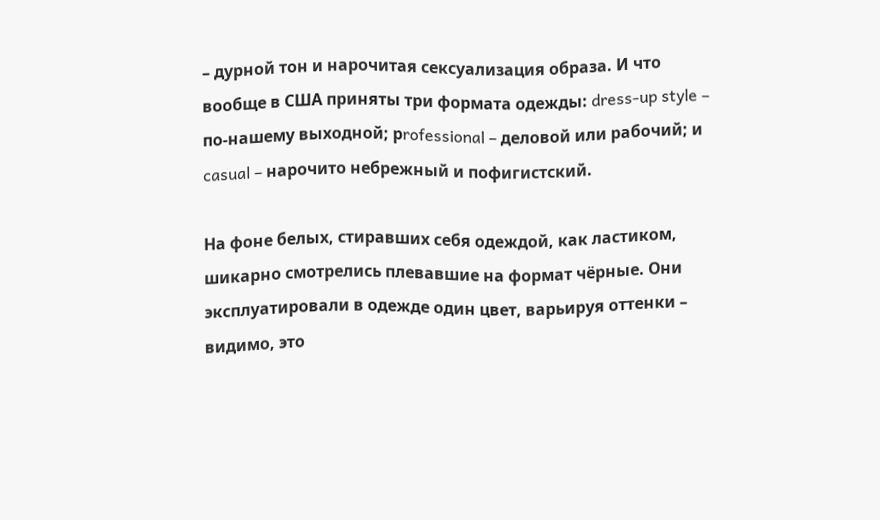– дурной тон и нарочитая сексуализация образа. И что вообще в США приняты три формата одежды: dress-up style – по-нашему выходной; рrofessional – деловой или рабочий; и casual – нарочито небрежный и пофигистский.

На фоне белых, стиравших себя одеждой, как ластиком, шикарно смотрелись плевавшие на формат чёрные. Они эксплуатировали в одежде один цвет, варьируя оттенки – видимо, это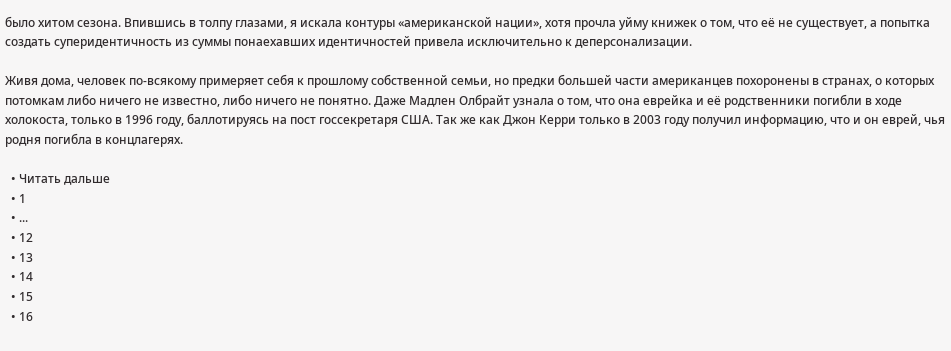было хитом сезона. Впившись в толпу глазами, я искала контуры «американской нации», хотя прочла уйму книжек о том, что её не существует, а попытка создать суперидентичность из суммы понаехавших идентичностей привела исключительно к деперсонализации.

Живя дома, человек по-всякому примеряет себя к прошлому собственной семьи, но предки большей части американцев похоронены в странах, о которых потомкам либо ничего не известно, либо ничего не понятно. Даже Мадлен Олбрайт узнала о том, что она еврейка и её родственники погибли в ходе холокоста, только в 1996 году, баллотируясь на пост госсекретаря США. Так же как Джон Керри только в 2003 году получил информацию, что и он еврей, чья родня погибла в концлагерях.

  • Читать дальше
  • 1
  • ...
  • 12
  • 13
  • 14
  • 15
  • 16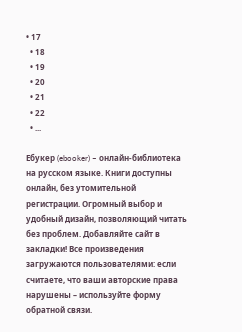• 17
  • 18
  • 19
  • 20
  • 21
  • 22
  • ...

Ебукер (ebooker) – онлайн-библиотека на русском языке. Книги доступны онлайн, без утомительной регистрации. Огромный выбор и удобный дизайн, позволяющий читать без проблем. Добавляйте сайт в закладки! Все произведения загружаются пользователями: если считаете, что ваши авторские права нарушены – используйте форму обратной связи.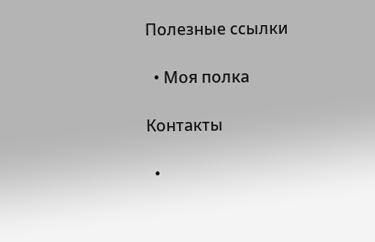Полезные ссылки

  • Моя полка

Контакты

  •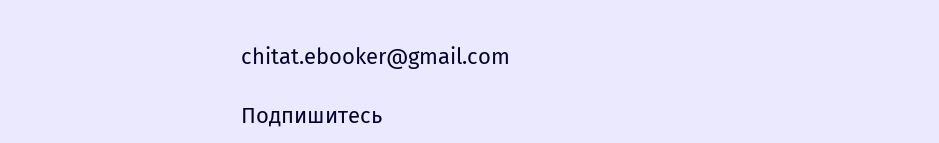chitat.ebooker@gmail.com

Подпишитесь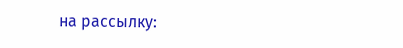на рассылку: